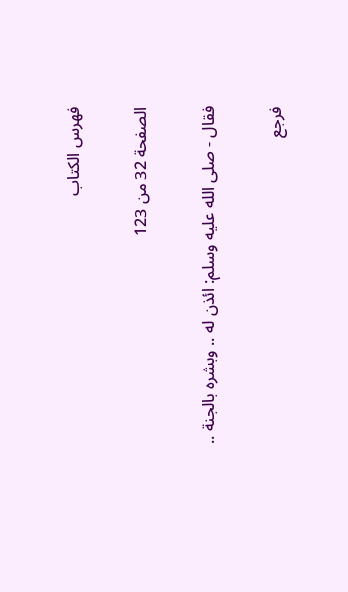فهرس الكتاب

الصفحة 32 من 123

فقال - صلى الله عليه وسلم: ائذن له .. وبشره بالجنة ..

فرجع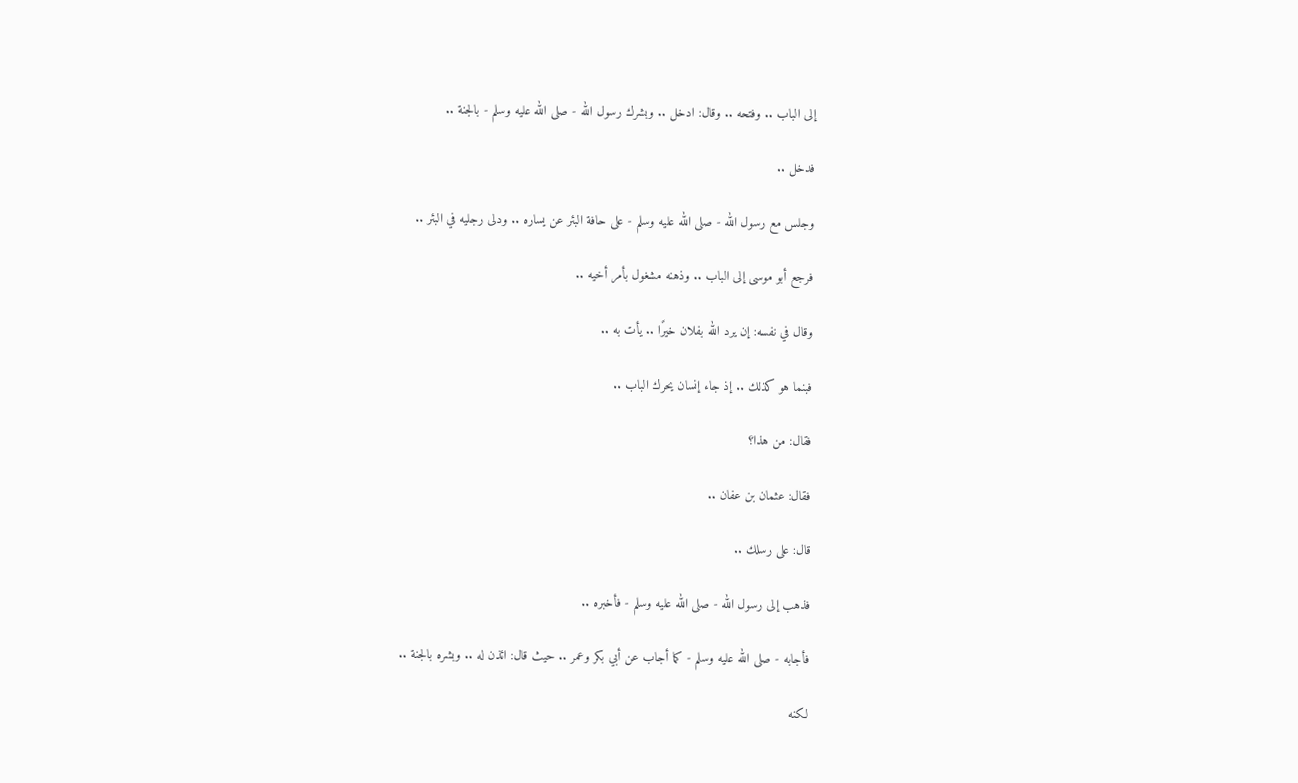إلى الباب .. وفتحه .. وقال: ادخل .. وبشرك رسول الله - صلى الله عليه وسلم - بالجنة ..

فدخل ..

وجلس مع رسول الله - صلى الله عليه وسلم - على حافة البئر عن يساره .. ودلى رجليه في البئر ..

فرجع أبو موسى إلى الباب .. وذهنه مشغول بأمر أخيه ..

وقال في نفسه: إن يرد الله بفلان خيرًا .. يأت به ..

فبنما هو كذلك .. إذ جاء إنسان يحرك الباب ..

فقال: من هذا؟

فقال: عثمان بن عفان ..

قال: على رسلك ..

فذهب إلى رسول الله - صلى الله عليه وسلم - فأخبره ..

فأجابه - صلى الله عليه وسلم - كما أجاب عن أبي بكر وعمر .. حيث قال: ائذن له .. وبشره بالجنة ..

لكنه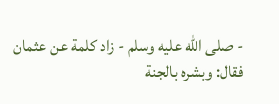- صلى الله عليه وسلم - زاد كلمة عن عثمان فقال: وبشره بالجنة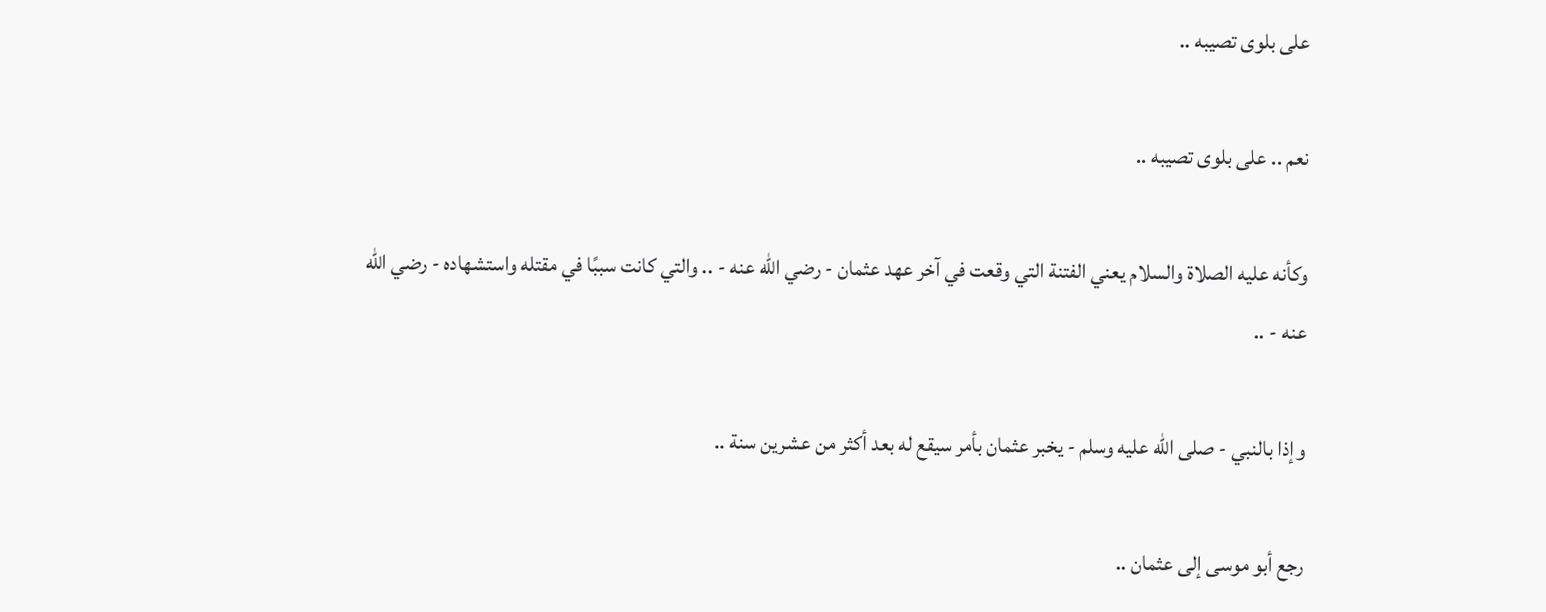على بلوى تصيبه ..

نعم .. على بلوى تصيبه ..

وكأنه عليه الصلاة والسلام يعني الفتنة التي وقعت في آخر عهد عثمان - رضي الله عنه - .. والتي كانت سببًا في مقتله واستشهاده - رضي الله عنه - ..

وإذا بالنبي - صلى الله عليه وسلم - يخبر عثمان بأمر سيقع له بعد أكثر من عشرين سنة ..

رجع أبو موسى إلى عثمان ..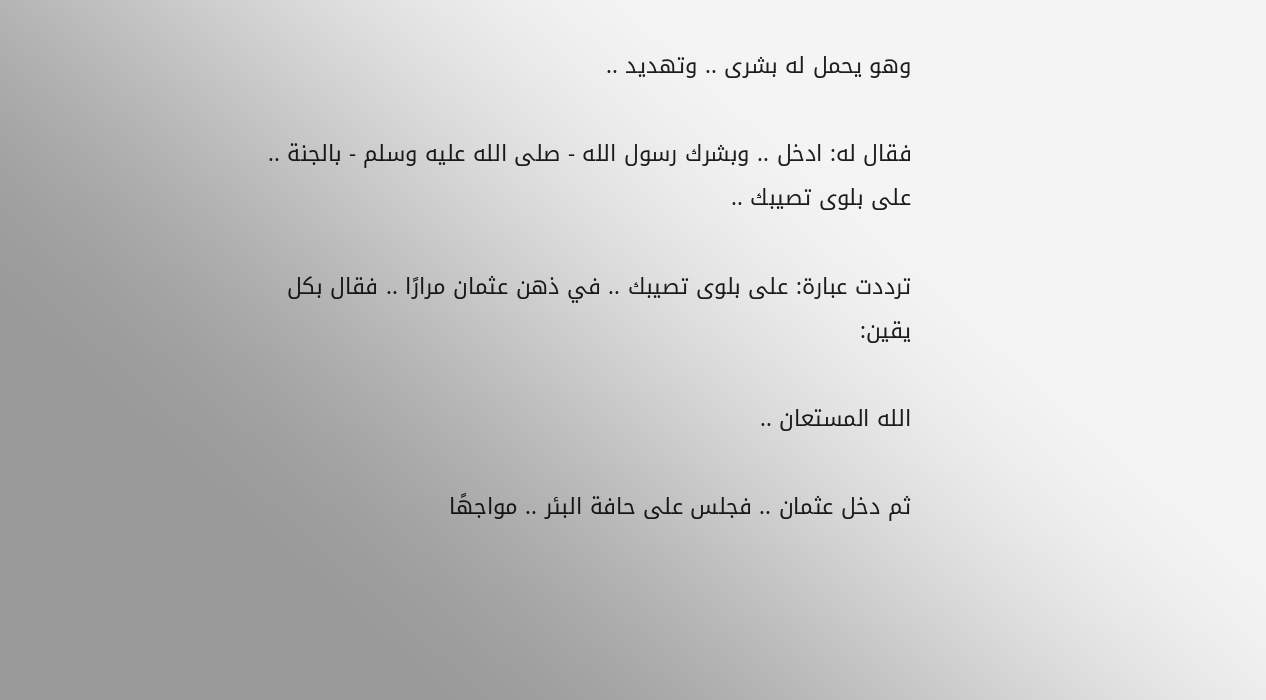وهو يحمل له بشرى .. وتهديد ..

فقال له: ادخل .. وبشرك رسول الله - صلى الله عليه وسلم - بالجنة .. على بلوى تصيبك ..

ترددت عبارة: على بلوى تصيبك .. في ذهن عثمان مرارًا .. فقال بكل يقين:

الله المستعان ..

ثم دخل عثمان .. فجلس على حافة البئر .. مواجهًا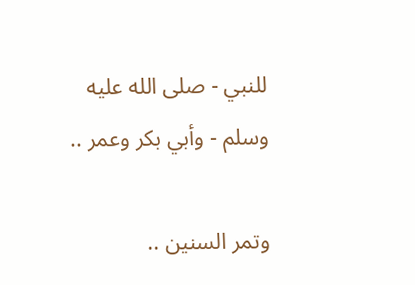للنبي - صلى الله عليه وسلم - وأبي بكر وعمر ..

وتمر السنين ..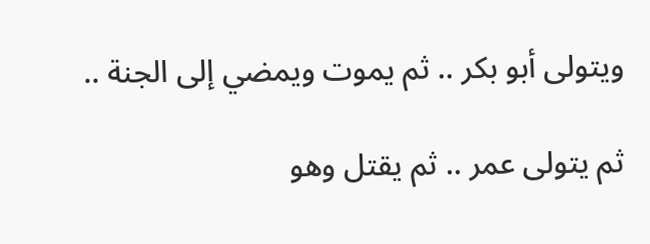ويتولى أبو بكر .. ثم يموت ويمضي إلى الجنة ..

ثم يتولى عمر .. ثم يقتل وهو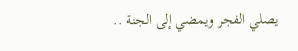يصلي الفجر ويمضي إلى الجنة ..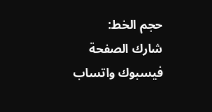حجم الخط:
شارك الصفحة
فيسبوك واتساب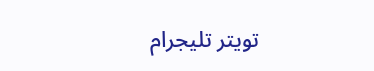تويتر تليجرام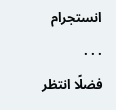انستجرام
. . .
فضلًا انتظر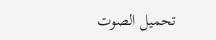تحميل الصوت